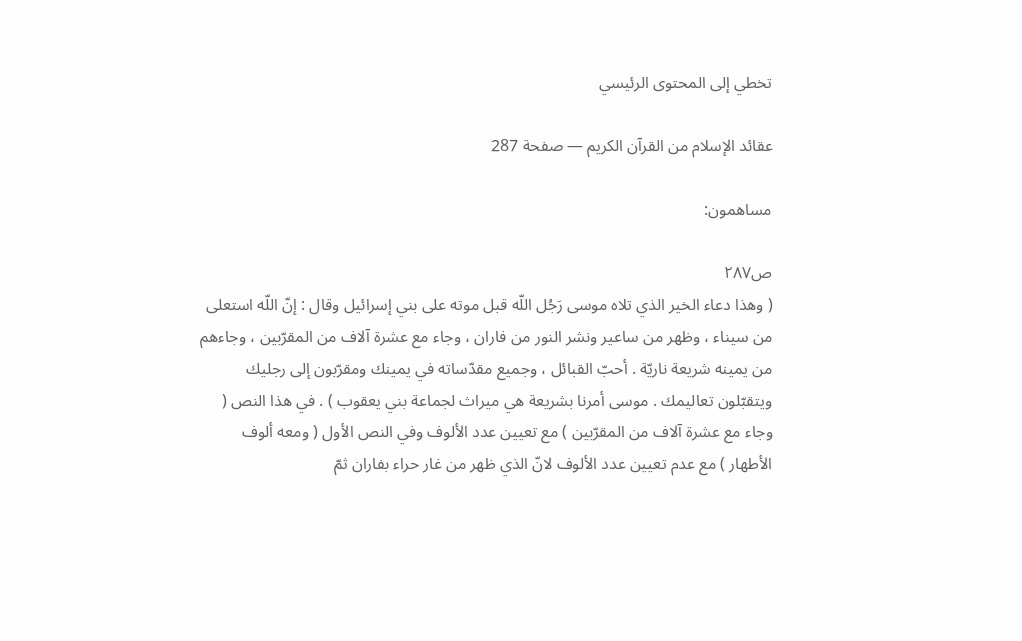تخطي إلى المحتوى الرئيسي

عقائد الإسلام من القرآن الكريم — صفحة 287

مساهمون:

ص٢٨٧
( وهذا دعاء الخير الذي تلاه موسى رَجُل اللّه قبل موته على بني إسرائيل وقال : إنّ اللّه استعلى من سيناء ، وظهر من ساعير ونشر النور من فاران ، وجاء مع عشرة آلاف من المقرّبين ، وجاءهم من يمينه شريعة ناريّة . أحبّ القبائل ، وجميع مقدّساته في يمينك ومقرّبون إلى رجليك ويتقبّلون تعاليمك . موسى أمرنا بشريعة هي ميراث لجماعة بني يعقوب ) . في هذا النص ( وجاء مع عشرة آلاف من المقرّبين ) مع تعيين عدد الألوف وفي النص الأول ( ومعه ألوف الأطهار ) مع عدم تعيين عدد الألوف لانّ الذي ظهر من غار حراء بفاران ثمّ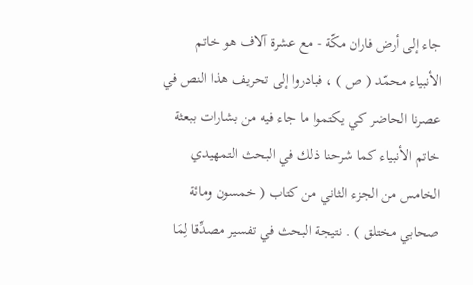جاء إلى أرض فاران مكّة - مع عشرة آلاف هو خاتم الأنبياء محمّد ( ص ) ، فبادروا إلى تحريف هذا النص في عصرنا الحاضر كي يكتموا ما جاء فيه من بشارات ببعثة خاتم الأنبياء كما شرحنا ذلك في البحث التمهيدي الخامس من الجزء الثاني من كتاب ( خمسون ومائة صحابي مختلق ) . نتيجة البحث في تفسير مصدِّقا لِمَا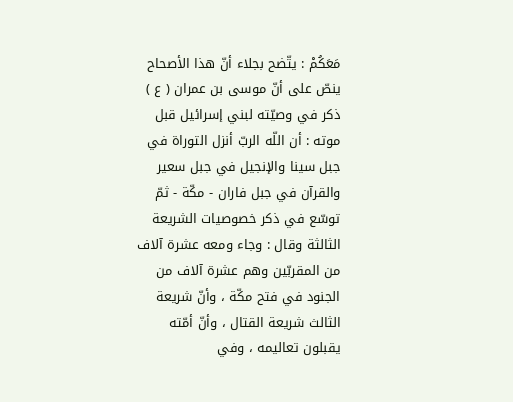مَعَكُمْ : يتّضح بجلاء أنّ هذا الأصحاح ينصّ على أنّ موسى بن عمران ( ع ) ذكر في وصيّته لبني إسرائيل قبل موته : أن اللّه الربّ أنزل التوراة في جبل سينا والإنجيل في جبل سعير والقرآن في جبل فاران - مكّة - ثمّ توسّع في ذكر خصوصيات الشريعة الثالثة وقال : وجاء ومعه عشرة آلاف من المقربّين وهم عشرة آلاف من الجنود في فتح مكّة ، وأنّ شريعة الثالث شريعة القتال ، وأنّ أمّته يقبلون تعاليمه ، وفي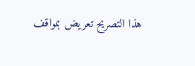هذا التصريح تعريض بمواقف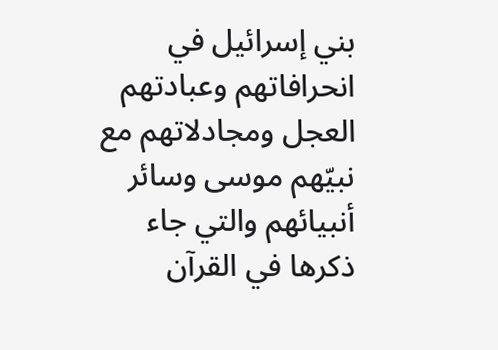بني إسرائيل في انحرافاتهم وعبادتهم العجل ومجادلاتهم مع نبيّهم موسى وسائر أنبيائهم والتي جاء ذكرها في القرآن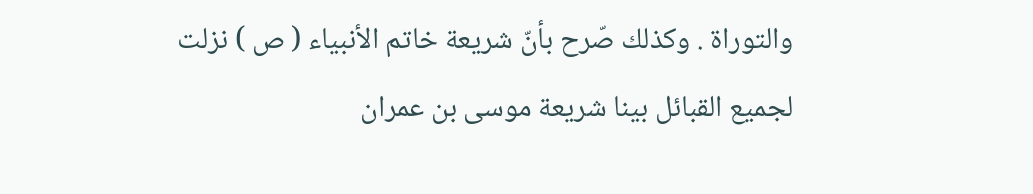والتوراة . وكذلك صّرح بأنّ شريعة خاتم الأنبياء ( ص ) نزلت لجميع القبائل بينا شريعة موسى بن عمران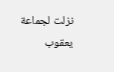نزلت لجماعة يعقوب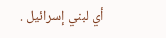أي لبني إسرائيل .